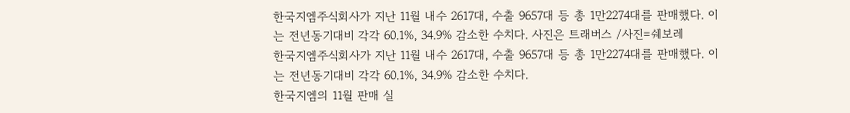한국지엠주식회사가 지난 11월 내수 2617대, 수출 9657대 등 총 1만2274대를 판매했다. 이는 전년동기대비 각각 60.1%, 34.9% 감소한 수치다. 사진은 트래버스 /사진=쉐보레
한국지엠주식회사가 지난 11월 내수 2617대, 수출 9657대 등 총 1만2274대를 판매했다. 이는 전년동기대비 각각 60.1%, 34.9% 감소한 수치다.
한국지엠의 11월 판매 실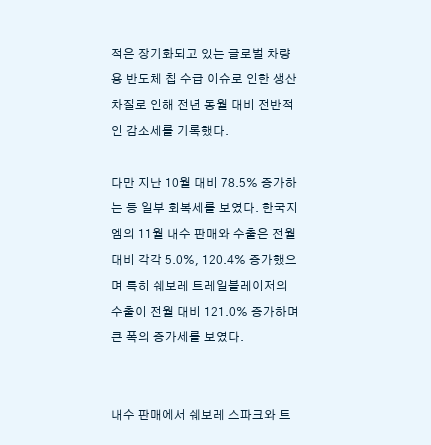적은 장기화되고 있는 글로벌 차량용 반도체 칩 수급 이슈로 인한 생산 차질로 인해 전년 동월 대비 전반적인 감소세를 기록했다.

다만 지난 10월 대비 78.5% 증가하는 등 일부 회복세를 보였다. 한국지엠의 11월 내수 판매와 수출은 전월 대비 각각 5.0%, 120.4% 증가했으며 특히 쉐보레 트레일블레이저의 수출이 전월 대비 121.0% 증가하며 큰 폭의 증가세를 보였다.


내수 판매에서 쉐보레 스파크와 트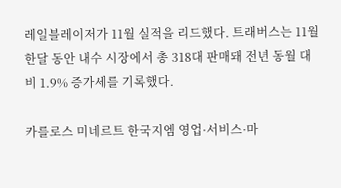레일블레이저가 11월 실적을 리드했다. 트래버스는 11월 한달 동안 내수 시장에서 총 318대 판매돼 전년 동월 대비 1.9% 증가세를 기록했다.

카를로스 미네르트 한국지엠 영업·서비스·마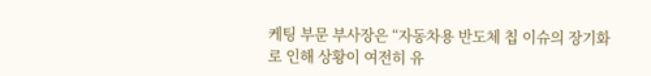케팅 부문 부사장은 “자동차용 반도체 칩 이슈의 장기화로 인해 상황이 여전히 유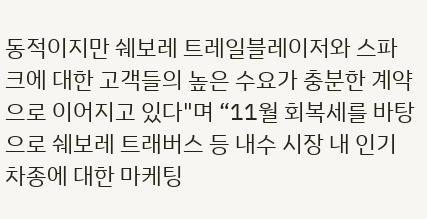동적이지만 쉐보레 트레일블레이저와 스파크에 대한 고객들의 높은 수요가 충분한 계약으로 이어지고 있다"며 “11월 회복세를 바탕으로 쉐보레 트래버스 등 내수 시장 내 인기 차종에 대한 마케팅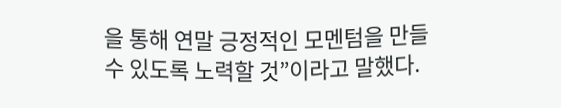을 통해 연말 긍정적인 모멘텀을 만들 수 있도록 노력할 것”이라고 말했다.